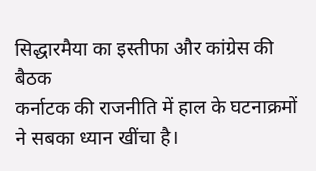सिद्धारमैया का इस्तीफा और कांग्रेस की बैठक
कर्नाटक की राजनीति में हाल के घटनाक्रमों ने सबका ध्यान खींचा है।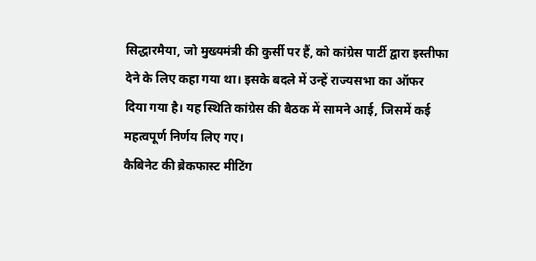सिद्धारमैया, जो मुख्यमंत्री की कुर्सी पर हैं, को कांग्रेस पार्टी द्वारा इस्तीफा देने के लिए कहा गया था। इसके बदले में उन्हें राज्यसभा का ऑफर दिया गया है। यह स्थिति कांग्रेस की बैठक में सामने आई, जिसमें कई महत्वपूर्ण निर्णय लिए गए।
कैबिनेट की ब्रेकफास्ट मीटिंग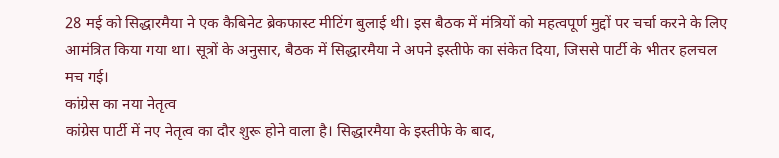28 मई को सिद्धारमैया ने एक कैबिनेट ब्रेकफास्ट मीटिंग बुलाई थी। इस बैठक में मंत्रियों को महत्वपूर्ण मुद्दों पर चर्चा करने के लिए आमंत्रित किया गया था। सूत्रों के अनुसार, बैठक में सिद्धारमैया ने अपने इस्तीफे का संकेत दिया, जिससे पार्टी के भीतर हलचल मच गई।
कांग्रेस का नया नेतृत्व
कांग्रेस पार्टी में नए नेतृत्व का दौर शुरू होने वाला है। सिद्धारमैया के इस्तीफे के बाद,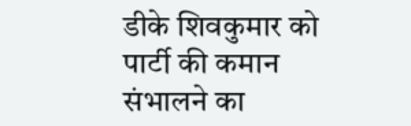डीके शिवकुमार को पार्टी की कमान संभालने का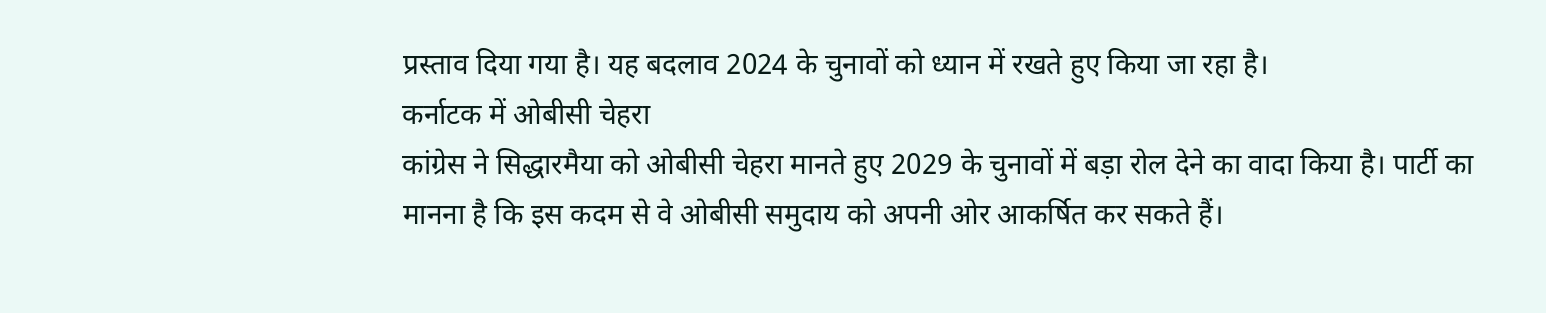प्रस्ताव दिया गया है। यह बदलाव 2024 के चुनावों को ध्यान में रखते हुए किया जा रहा है।
कर्नाटक में ओबीसी चेहरा
कांग्रेस ने सिद्धारमैया को ओबीसी चेहरा मानते हुए 2029 के चुनावों में बड़ा रोल देने का वादा किया है। पार्टी का मानना है कि इस कदम से वे ओबीसी समुदाय को अपनी ओर आकर्षित कर सकते हैं।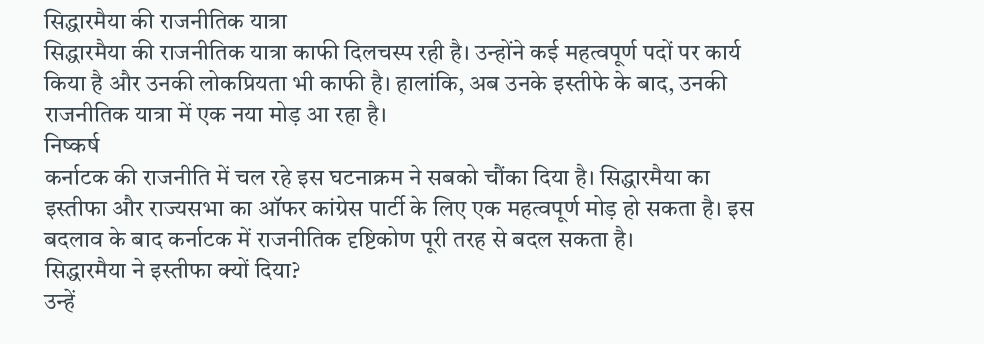सिद्धारमैया की राजनीतिक यात्रा
सिद्धारमैया की राजनीतिक यात्रा काफी दिलचस्प रही है। उन्होंने कई महत्वपूर्ण पदों पर कार्य किया है और उनकी लोकप्रियता भी काफी है। हालांकि, अब उनके इस्तीफे के बाद, उनकी राजनीतिक यात्रा में एक नया मोड़ आ रहा है।
निष्कर्ष
कर्नाटक की राजनीति में चल रहे इस घटनाक्रम ने सबको चौंका दिया है। सिद्धारमैया का इस्तीफा और राज्यसभा का ऑफर कांग्रेस पार्टी के लिए एक महत्वपूर्ण मोड़ हो सकता है। इस बदलाव के बाद कर्नाटक में राजनीतिक दृष्टिकोण पूरी तरह से बदल सकता है।
सिद्धारमैया ने इस्तीफा क्यों दिया?
उन्हें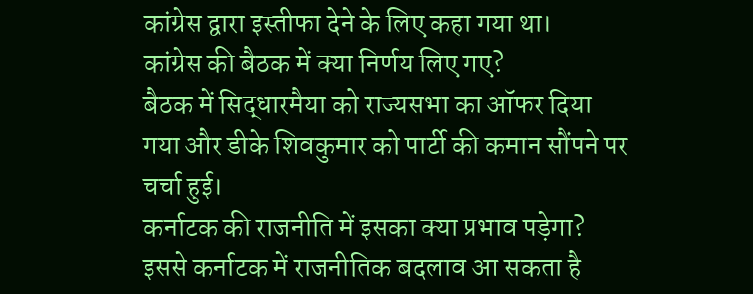कांग्रेस द्वारा इस्तीफा देने के लिए कहा गया था।
कांग्रेस की बैठक में क्या निर्णय लिए गए?
बैठक में सिद्धारमैया को राज्यसभा का ऑफर दिया गया और डीके शिवकुमार को पार्टी की कमान सौंपने पर चर्चा हुई।
कर्नाटक की राजनीति में इसका क्या प्रभाव पड़ेगा?
इससे कर्नाटक में राजनीतिक बदलाव आ सकता है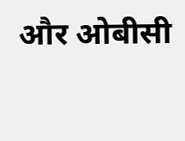और ओबीसी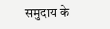समुदाय के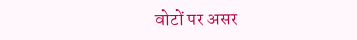वोटों पर असर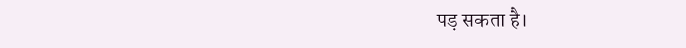पड़ सकता है।